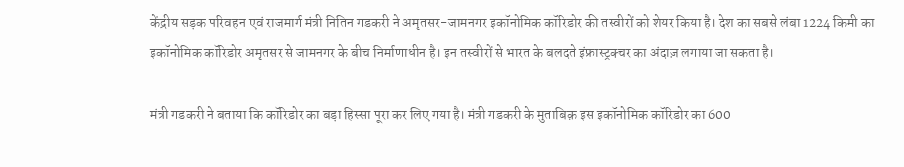केंद्रीय सड़क परिवहन एवं राजमार्ग मंत्री नितिन गडकरी ने अमृतसर-जामनगर इकॉनोमिक कॉरिडोर की तस्वीरों को शेयर किया है। देश का सबसे लंबा 1224 किमी का इकॉनोमिक कॉरिडोर अमृतसर से जामनगर के बीच निर्माणाधीन है। इन तस्वीरों से भारत के बलदते इंफ्रास्ट्रक्चर का अंदाज़ लगाया जा सकता है।

मंत्री गडकरी ने बताया कि कॉरिडोर का बड़ा हिस्सा पूरा कर लिए गया है। मंत्री गडकरी के मुताबिक़ इस इकॉनोमिक कॉरिडोर का 600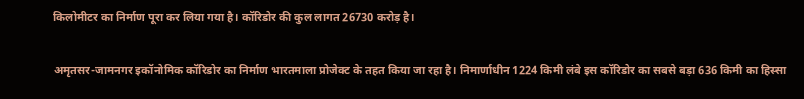किलोमीटर का निर्माण पूरा कर लिया गया है। कॉरिडोर की कुल लागत 26730 करोड़ है।

अमृतसर-जामनगर इकॉनोमिक कॉरिडोर का निर्माण भारतमाला प्रोजेक्ट के तहत किया जा रहा है। निमार्णाधीन 1224 किमी लंबे इस कॉरिडोर का सबसे बड़ा 636 किमी का हिस्सा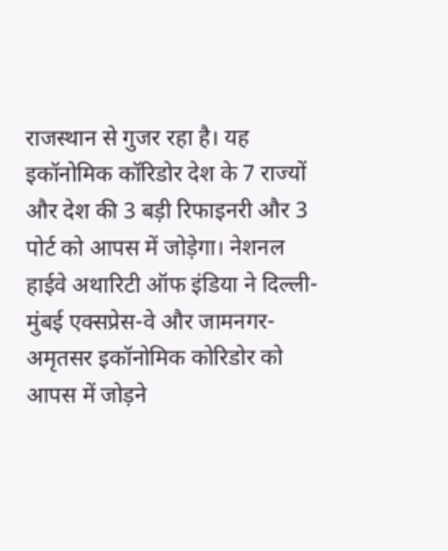राजस्थान से गुजर रहा है। यह इकॉनोमिक कॉरिडोर देश के 7 राज्यों और देश की 3 बड़ी रिफाइनरी और 3 पोर्ट को आपस में जोड़ेगा। नेशनल हाईवे अथारिटी ऑफ इंडिया ने दिल्ली-मुंबई एक्सप्रेस-वे और जामनगर-अमृतसर इकॉनोमिक कोरिडोर को आपस में जोड़ने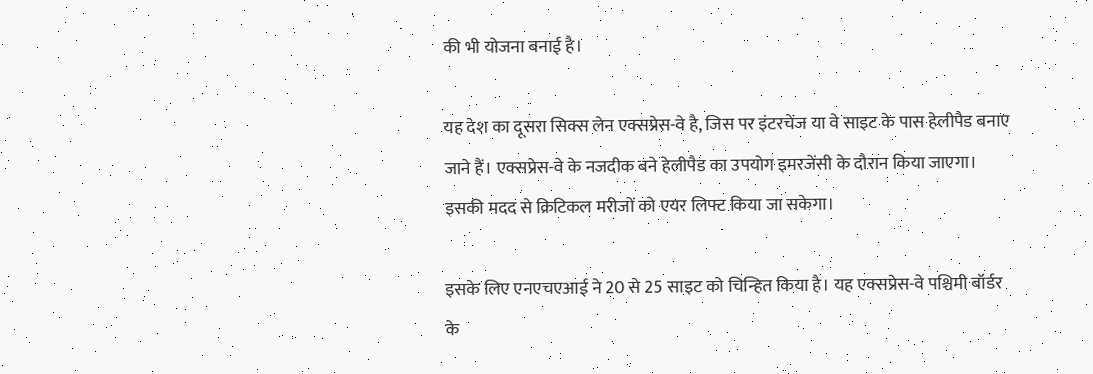की भी योजना बनाई है।

यह देश का दूसरा सिक्स लेन एक्सप्रेस-वे है, जिस पर इंटरचेंज या वे साइट के पास हेलीपैड बनाए जाने हैं। एक्सप्रेस-वे के नजदीक बने हेलीपैड का उपयोग इमरजेंसी के दौरान किया जाएगा। इसकी मदद से क्रिटिकल मरीजों को एयर लिफ्ट किया जा सकेगा।

इसके लिए एनएचएआई ने 20 से 25 साइट को चिन्हित किया है। यह एक्सप्रेस-वे पश्चिमी बॉर्डर के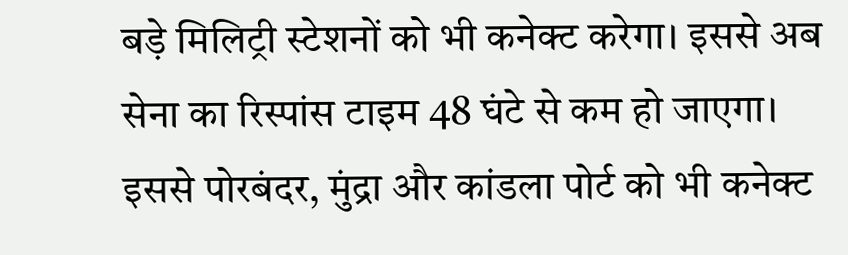बड़े मिलिट्री स्टेशनों को भी कनेक्ट करेगा। इससे अब सेना का रिस्पांस टाइम 48 घंटे से कम हो जाएगा। इससे पोरबंदर, मुंद्रा और कांडला पोर्ट को भी कनेक्ट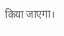किया जाएगा।